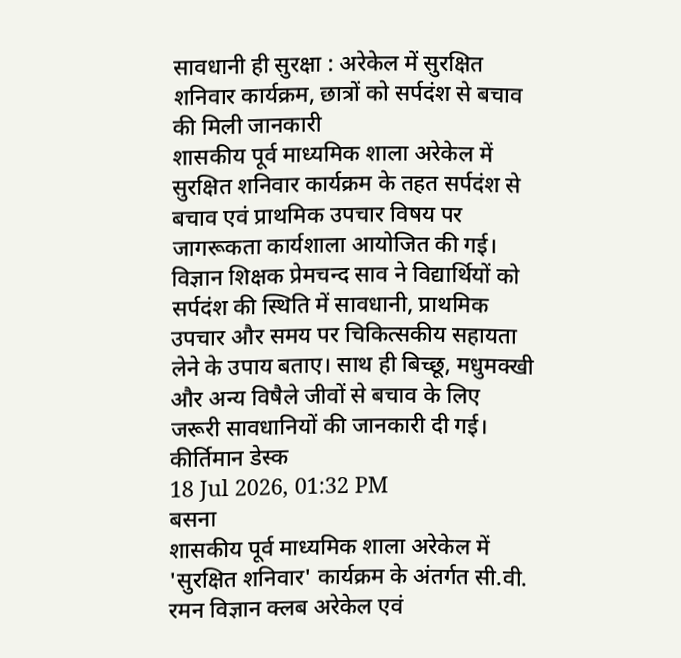सावधानी ही सुरक्षा : अरेकेल में सुरक्षित शनिवार कार्यक्रम, छात्रों को सर्पदंश से बचाव की मिली जानकारी
शासकीय पूर्व माध्यमिक शाला अरेकेल में सुरक्षित शनिवार कार्यक्रम के तहत सर्पदंश से बचाव एवं प्राथमिक उपचार विषय पर जागरूकता कार्यशाला आयोजित की गई। विज्ञान शिक्षक प्रेमचन्द साव ने विद्यार्थियों को सर्पदंश की स्थिति में सावधानी, प्राथमिक उपचार और समय पर चिकित्सकीय सहायता लेने के उपाय बताए। साथ ही बिच्छू, मधुमक्खी और अन्य विषैले जीवों से बचाव के लिए जरूरी सावधानियों की जानकारी दी गई।
कीर्तिमान डेस्क
18 Jul 2026, 01:32 PM
बसना
शासकीय पूर्व माध्यमिक शाला अरेकेल में 'सुरक्षित शनिवार' कार्यक्रम के अंतर्गत सी.वी. रमन विज्ञान क्लब अरेकेल एवं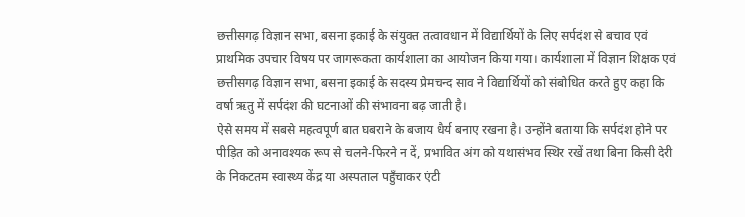छत्तीसगढ़ विज्ञान सभा, बसना इकाई के संयुक्त तत्वावधान में विद्यार्थियों के लिए सर्पदंश से बचाव एवं प्राथमिक उपचार विषय पर जागरूकता कार्यशाला का आयोजन किया गया। कार्यशाला में विज्ञान शिक्षक एवं छत्तीसगढ़ विज्ञान सभा, बसना इकाई के सदस्य प्रेमचन्द साव ने विद्यार्थियों को संबोधित करते हुए कहा कि वर्षा ऋतु में सर्पदंश की घटनाओं की संभावना बढ़ जाती है।
ऐसे समय में सबसे महत्वपूर्ण बात घबराने के बजाय धैर्य बनाए रखना है। उन्होंने बताया कि सर्पदंश होने पर पीड़ित को अनावश्यक रूप से चलने-फिरने न दें, प्रभावित अंग को यथासंभव स्थिर रखें तथा बिना किसी देरी के निकटतम स्वास्थ्य केंद्र या अस्पताल पहुँचाकर एंटी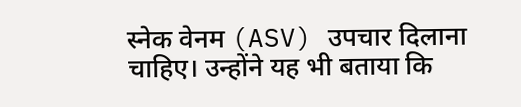स्नेक वेनम (ASV) उपचार दिलाना चाहिए। उन्होंने यह भी बताया कि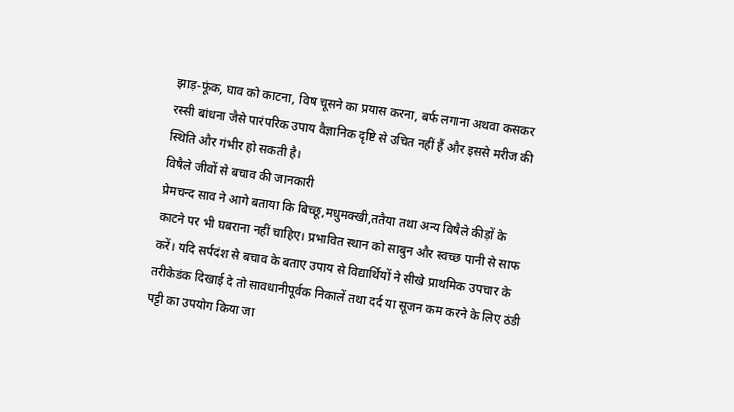झाड़-फूंक, घाव को काटना, विष चूसने का प्रयास करना, बर्फ लगाना अथवा कसकर रस्सी बांधना जैसे पारंपरिक उपाय वैज्ञानिक दृष्टि से उचित नहीं हैं और इससे मरीज की स्थिति और गंभीर हो सकती है।
विषैले जीवों से बचाव की जानकारी
प्रेमचन्द साव ने आगे बताया कि बिच्छू,मधुमक्खी,ततैया तथा अन्य विषैले कीड़ों के काटने पर भी घबराना नहीं चाहिए। प्रभावित स्थान को साबुन और स्वच्छ पानी से साफ करें। यदि सर्पदंश से बचाव के बताए उपाय से विद्यार्थियों ने सीखे प्राथमिक उपचार के तरीकेडंक दिखाई दे तो सावधानीपूर्वक निकालें तथा दर्द या सूजन कम करने के लिए ठंडी पट्टी का उपयोग किया जा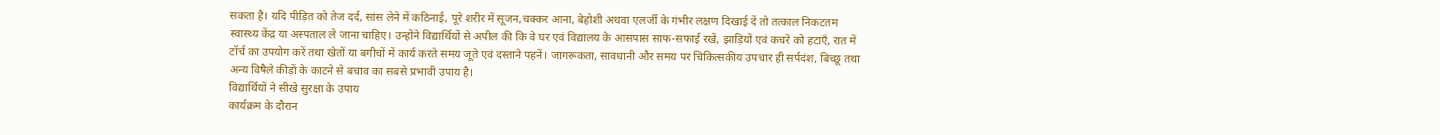सकता है। यदि पीड़ित को तेज दर्द, सांस लेने में कठिनाई, पूरे शरीर में सूजन,चक्कर आना, बेहोशी अथवा एलर्जी के गंभीर लक्षण दिखाई दें तो तत्काल निकटतम स्वास्थ्य केंद्र या अस्पताल ले जाना चाहिए। उन्होंने विद्यार्थियों से अपील की कि वे घर एवं विद्यालय के आसपास साफ-सफाई रखें, झाड़ियों एवं कचरे को हटाएँ, रात में टॉर्च का उपयोग करें तथा खेतों या बगीचों में कार्य करते समय जूते एवं दस्ताने पहनें। जागरूकता, सावधानी और समय पर चिकित्सकीय उपचार ही सर्पदंश, बिच्छू तथा अन्य विषैले कीड़ों के काटने से बचाव का सबसे प्रभावी उपाय है।
विद्यार्थियों ने सीखे सुरक्षा के उपाय
कार्यक्रम के दौरान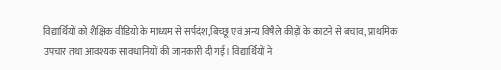विद्यार्थियों को शैक्षिक वीडियो के माध्यम से सर्पदंश,बिच्छू एवं अन्य विषैले कीड़ों के काटने से बचाव, प्राथमिक उपचार तथा आवश्यक सावधानियों की जानकारी दी गई। विद्यार्थियों ने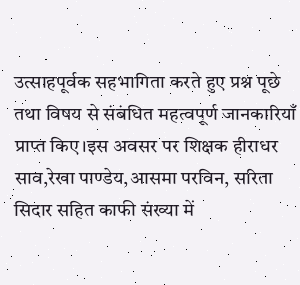उत्साहपूर्वक सहभागिता करते हुए प्रश्न पूछे तथा विषय से संबंधित महत्वपूर्ण जानकारियाँ प्राप्त किए।इस अवसर पर शिक्षक हीराधर साव,रेखा पाण्डेय,आसमा परविन, सरिता सिदार सहित काफी संख्या में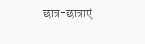छात्र-छात्राएं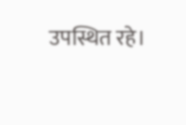उपस्थित रहे।